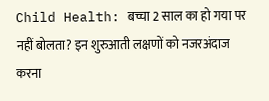Child Health: बच्चा 2 साल का हो गया पर नहीं बोलता? इन शुरुआती लक्षणों को नजरअंदाज करना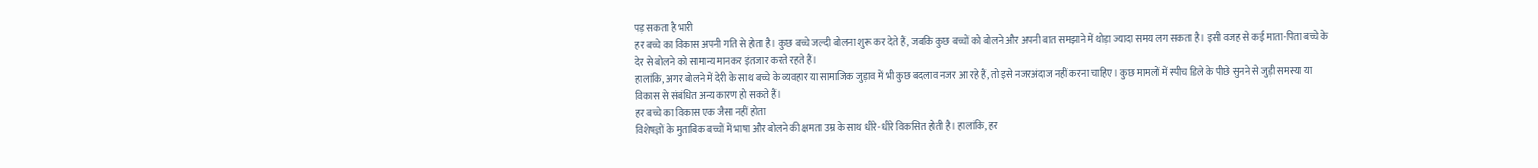पड़ सकता है भारी
हर बच्चे का विकास अपनी गति से होता है। कुछ बच्चे जल्दी बोलना शुरू कर देते हैं, जबकि कुछ बच्चों को बोलने और अपनी बात समझाने में थोड़ा ज्यादा समय लग सकता है। इसी वजह से कई माता-पिता बच्चे के देर से बोलने को सामान्य मानकर इंतजार करते रहते हैं।
हालांकि, अगर बोलने में देरी के साथ बच्चे के व्यवहार या सामाजिक जुड़ाव में भी कुछ बदलाव नजर आ रहे हैं, तो इसे नजरअंदाज नहीं करना चाहिए। कुछ मामलों में स्पीच डिले के पीछे सुनने से जुड़ी समस्या या विकास से संबंधित अन्य कारण हो सकते हैं।
हर बच्चे का विकास एक जैसा नहीं होता
विशेषज्ञों के मुताबिक बच्चों में भाषा और बोलने की क्षमता उम्र के साथ धीरे-धीरे विकसित होती है। हालांकि, हर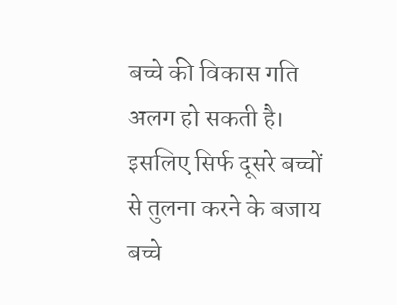बच्चे की विकास गति अलग हो सकती है। इसलिए सिर्फ दूसरे बच्चों से तुलना करने के बजाय बच्चे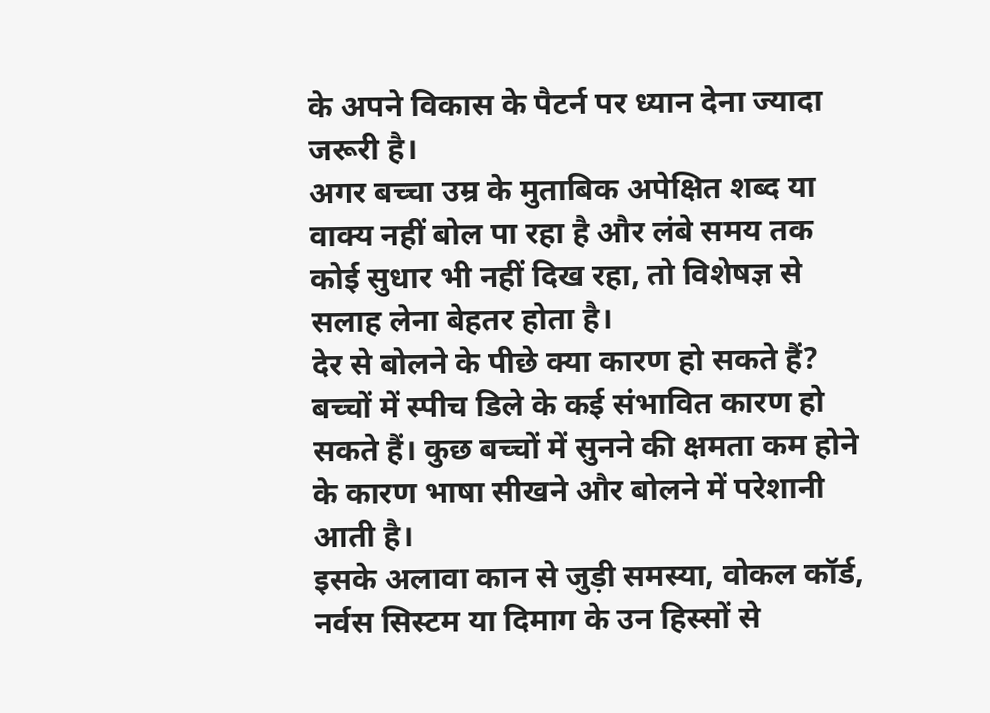के अपने विकास के पैटर्न पर ध्यान देना ज्यादा जरूरी है।
अगर बच्चा उम्र के मुताबिक अपेक्षित शब्द या वाक्य नहीं बोल पा रहा है और लंबे समय तक कोई सुधार भी नहीं दिख रहा, तो विशेषज्ञ से सलाह लेना बेहतर होता है।
देर से बोलने के पीछे क्या कारण हो सकते हैं?
बच्चों में स्पीच डिले के कई संभावित कारण हो सकते हैं। कुछ बच्चों में सुनने की क्षमता कम होने के कारण भाषा सीखने और बोलने में परेशानी आती है।
इसके अलावा कान से जुड़ी समस्या, वोकल कॉर्ड, नर्वस सिस्टम या दिमाग के उन हिस्सों से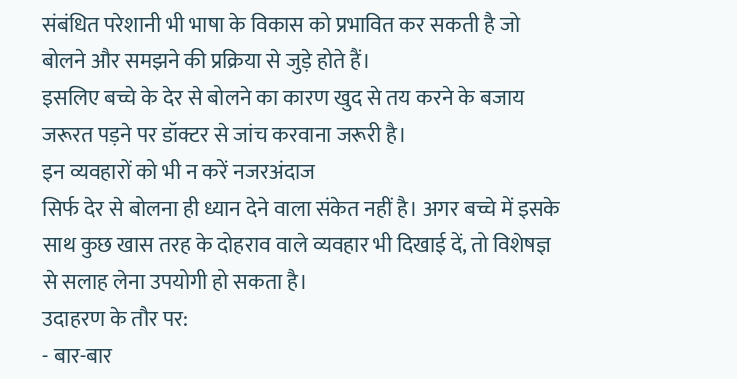संबंधित परेशानी भी भाषा के विकास को प्रभावित कर सकती है जो बोलने और समझने की प्रक्रिया से जुड़े होते हैं।
इसलिए बच्चे के देर से बोलने का कारण खुद से तय करने के बजाय जरूरत पड़ने पर डॉक्टर से जांच करवाना जरूरी है।
इन व्यवहारों को भी न करें नजरअंदाज
सिर्फ देर से बोलना ही ध्यान देने वाला संकेत नहीं है। अगर बच्चे में इसके साथ कुछ खास तरह के दोहराव वाले व्यवहार भी दिखाई दें, तो विशेषज्ञ से सलाह लेना उपयोगी हो सकता है।
उदाहरण के तौर पर:
- बार-बार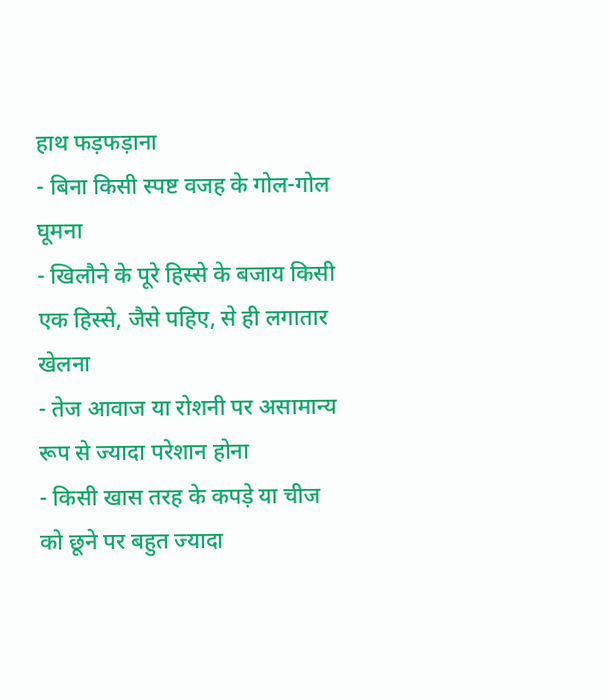हाथ फड़फड़ाना
- बिना किसी स्पष्ट वजह के गोल-गोल घूमना
- खिलौने के पूरे हिस्से के बजाय किसी एक हिस्से, जैसे पहिए, से ही लगातार खेलना
- तेज आवाज या रोशनी पर असामान्य रूप से ज्यादा परेशान होना
- किसी खास तरह के कपड़े या चीज को छूने पर बहुत ज्यादा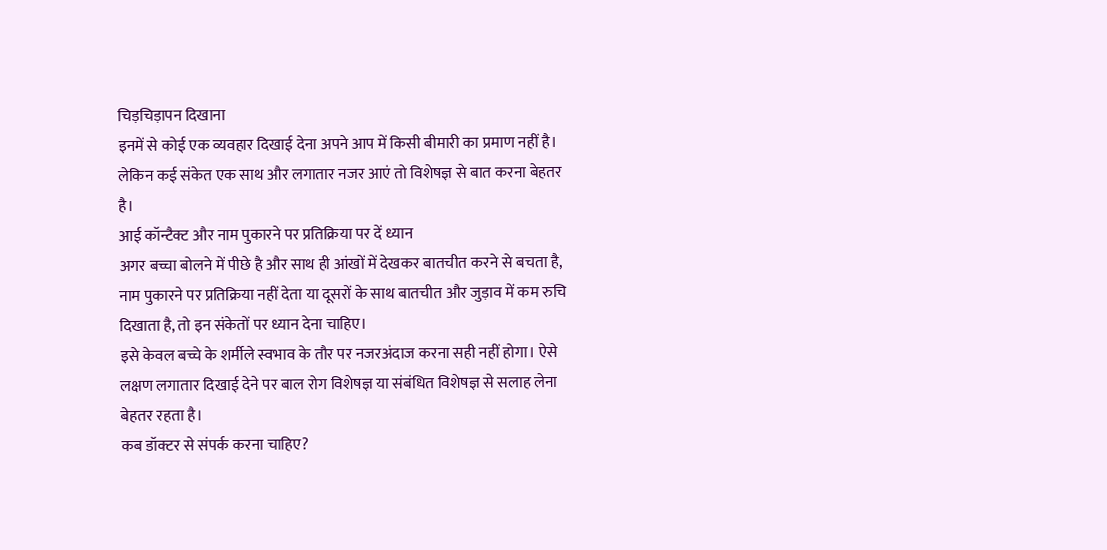चिड़चिड़ापन दिखाना
इनमें से कोई एक व्यवहार दिखाई देना अपने आप में किसी बीमारी का प्रमाण नहीं है। लेकिन कई संकेत एक साथ और लगातार नजर आएं तो विशेषज्ञ से बात करना बेहतर है।
आई कॉन्टैक्ट और नाम पुकारने पर प्रतिक्रिया पर दें ध्यान
अगर बच्चा बोलने में पीछे है और साथ ही आंखों में देखकर बातचीत करने से बचता है, नाम पुकारने पर प्रतिक्रिया नहीं देता या दूसरों के साथ बातचीत और जुड़ाव में कम रुचि दिखाता है, तो इन संकेतों पर ध्यान देना चाहिए।
इसे केवल बच्चे के शर्मीले स्वभाव के तौर पर नजरअंदाज करना सही नहीं होगा। ऐसे लक्षण लगातार दिखाई देने पर बाल रोग विशेषज्ञ या संबंधित विशेषज्ञ से सलाह लेना बेहतर रहता है।
कब डॉक्टर से संपर्क करना चाहिए?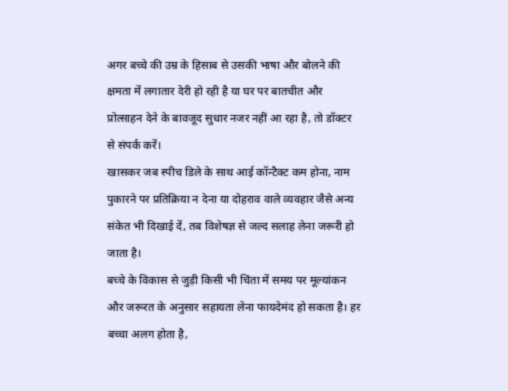अगर बच्चे की उम्र के हिसाब से उसकी भाषा और बोलने की क्षमता में लगातार देरी हो रही है या घर पर बातचीत और प्रोत्साहन देने के बावजूद सुधार नजर नहीं आ रहा है, तो डॉक्टर से संपर्क करें।
खासकर जब स्पीच डिले के साथ आई कॉन्टैक्ट कम होना, नाम पुकारने पर प्रतिक्रिया न देना या दोहराव वाले व्यवहार जैसे अन्य संकेत भी दिखाई दें, तब विशेषज्ञ से जल्द सलाह लेना जरूरी हो जाता है।
बच्चे के विकास से जुड़ी किसी भी चिंता में समय पर मूल्यांकन और जरूरत के अनुसार सहायता लेना फायदेमंद हो सकता है। हर बच्चा अलग होता है,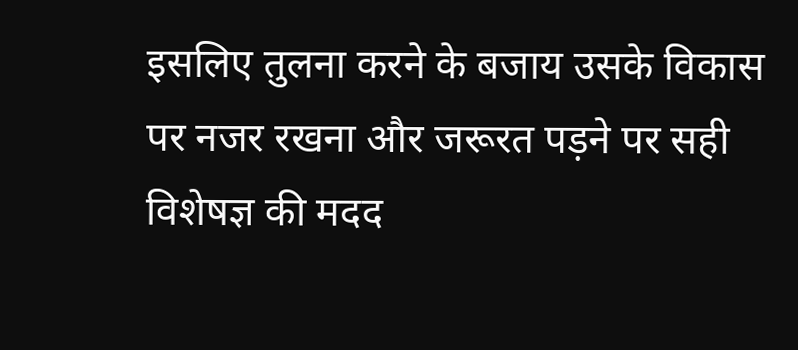इसलिए तुलना करने के बजाय उसके विकास पर नजर रखना और जरूरत पड़ने पर सही विशेषज्ञ की मदद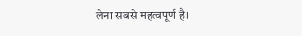लेना सबसे महत्वपूर्ण है।